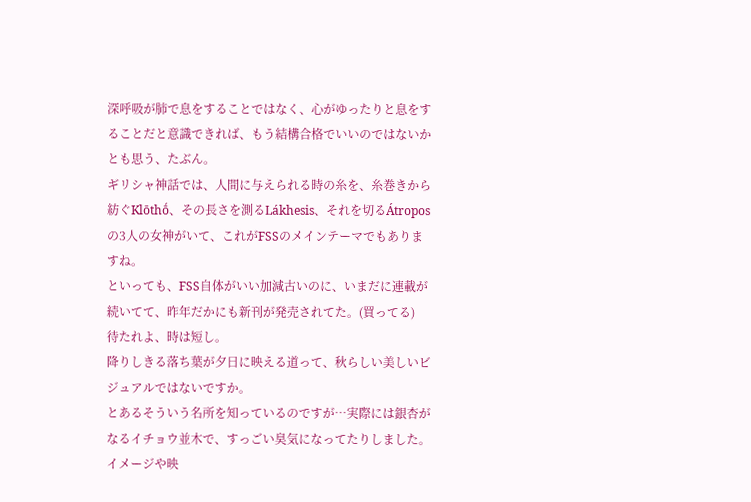深呼吸が肺で息をすることではなく、心がゆったりと息をすることだと意識できれば、もう結構合格でいいのではないかとも思う、たぶん。
ギリシャ神話では、人間に与えられる時の糸を、糸巻きから紡ぐKlōthṓ、その長さを測るLákhesis、それを切るÁtroposの3人の女神がいて、これがFSSのメインテーマでもありますね。
といっても、FSS自体がいい加減古いのに、いまだに連載が続いてて、昨年だかにも新刊が発売されてた。(買ってる)
待たれよ、時は短し。
降りしきる落ち葉が夕日に映える道って、秋らしい美しいビジュアルではないですか。
とあるそういう名所を知っているのですが…実際には銀杏がなるイチョウ並木で、すっごい臭気になってたりしました。
イメージや映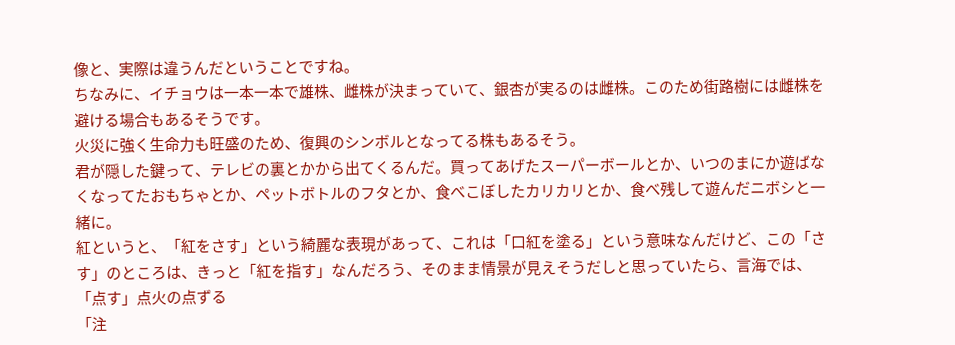像と、実際は違うんだということですね。
ちなみに、イチョウは一本一本で雄株、雌株が決まっていて、銀杏が実るのは雌株。このため街路樹には雌株を避ける場合もあるそうです。
火災に強く生命力も旺盛のため、復興のシンボルとなってる株もあるそう。
君が隠した鍵って、テレビの裏とかから出てくるんだ。買ってあげたスーパーボールとか、いつのまにか遊ばなくなってたおもちゃとか、ペットボトルのフタとか、食べこぼしたカリカリとか、食べ残して遊んだニボシと一緒に。
紅というと、「紅をさす」という綺麗な表現があって、これは「口紅を塗る」という意味なんだけど、この「さす」のところは、きっと「紅を指す」なんだろう、そのまま情景が見えそうだしと思っていたら、言海では、
「点す」点火の点ずる
「注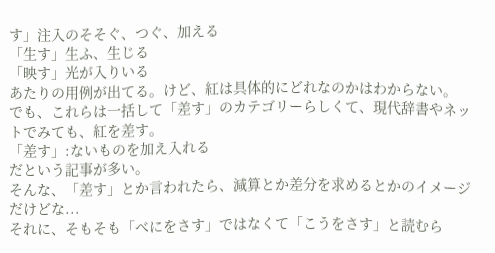す」注入のそそぐ、つぐ、加える
「生す」生ふ、生じる
「映す」光が入りいる
あたりの用例が出てる。けど、紅は具体的にどれなのかはわからない。
でも、これらは一括して「差す」のカテゴリーらしくて、現代辞書やネットでみても、紅を差す。
「差す」:ないものを加え入れる
だという記事が多い。
そんな、「差す」とか言われたら、減算とか差分を求めるとかのイメージだけどな...
それに、そもそも「べにをさす」ではなくて「こうをさす」と読むら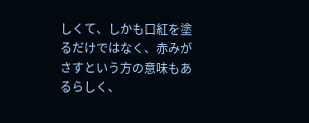しくて、しかも口紅を塗るだけではなく、赤みがさすという方の意味もあるらしく、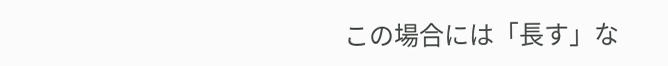この場合には「長す」な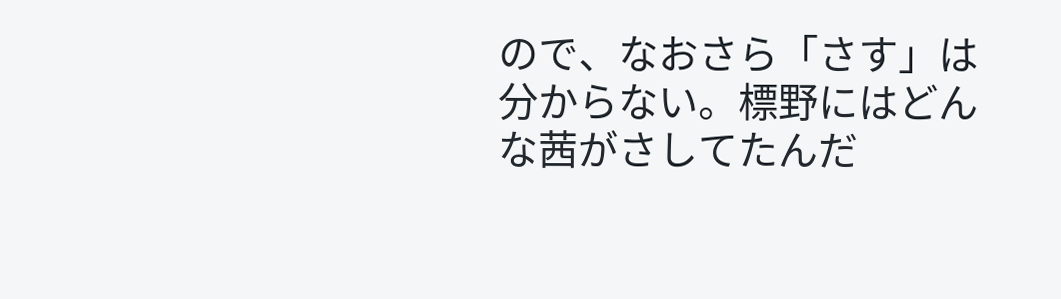ので、なおさら「さす」は分からない。標野にはどんな茜がさしてたんだ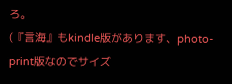ろ。
(『言海』もkindle版があります、photo-print版なのでサイズ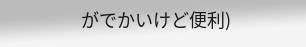がでかいけど便利)